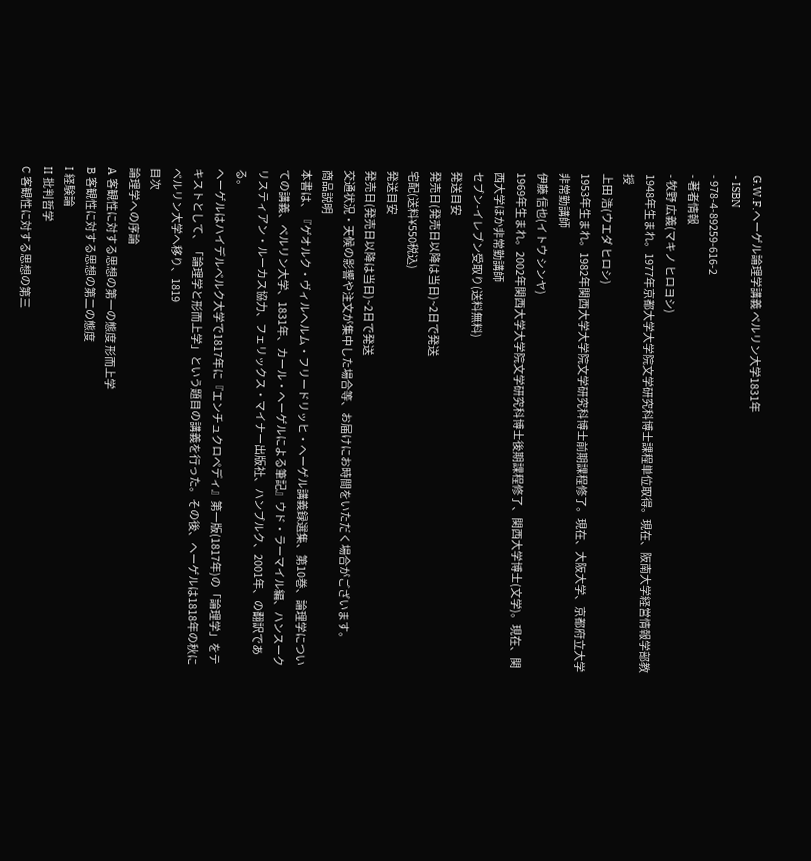G.W.F.ヘーゲル論理学講義 ベルリン大学1831年
- ISBN
- 978-4-89259-616-2
- 著者情報
- 牧野 広義(マキノ ヒロヨシ)
1948年生まれ。1977年京都大学大学院文学研究科博士課程単位取得。現在、阪南大学経営情報学部教授
上田 浩(ウエダ ヒロシ)
1953年生まれ。1982年関西大学大学院文学研究科博士前期課程修了。現在、大阪大学、京都府立大学非常勤講師
伊藤 信也(イトウ シンヤ)
1969年生まれ。2002年関西大学大学院文学研究科博士後期課程修了、関西大学博士(文学)。現在、関西大学ほか非常勤講師
セブン-イレブン受取り(送料無料)
発送目安
発売日(発売日以降は当日)~2日で発送
宅配(送料¥550税込)
発送目安
発売日(発売日以降は当日)~2日で発送
交通状況・天候の影響や注文が集中した場合等、お届けにお時間をいただく場合がございます。
商品説明
本書は、『ゲオルク・ヴィルヘルム・フリードリッヒ・ヘーゲル講義録選集、第10巻、論理学についての講義、ベルリン大学、1831年、カール・ヘーゲルによる筆記』ウド・ラーマイル編、ハンスークリスティアン・ルーカス協力、フェリックス・マイナー出版社、ハンブルク、2001年、の翻訳である。
ヘーゲルはハイデルベルク大学で1817年に『エンチュクロペディ』第一版(1817年)の「論理学」をテキストとして、「論理学と形而上学」という題目の講義を行った。その後、ヘーゲルは1818年の秋にベルリン大学へ移り、1819
目次
論理学への序論
A 客観性に対する思想の第一の態度 形而上学
B 客観性に対する思想の第二の態度
I 経験論
II 批判哲学
C 客観性に対する思想の第三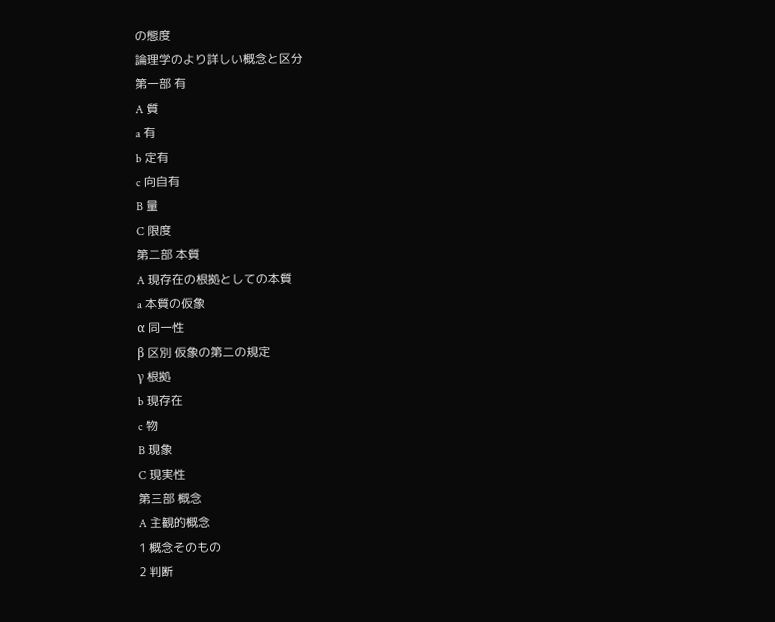の態度
論理学のより詳しい概念と区分
第一部 有
A 質
a 有
b 定有
c 向自有
B 量
C 限度
第二部 本質
A 現存在の根拠としての本質
a 本質の仮象
α 同一性
β 区別 仮象の第二の規定
γ 根拠
b 現存在
c 物
B 現象
C 現実性
第三部 概念
A 主観的概念
1 概念そのもの
2 判断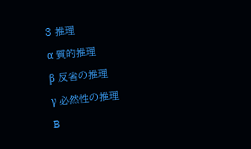3 推理
α 質的推理
β 反省の推理
γ 必然性の推理
B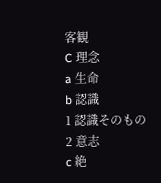客観
C 理念
a 生命
b 認識
1 認識そのもの
2 意志
c 絶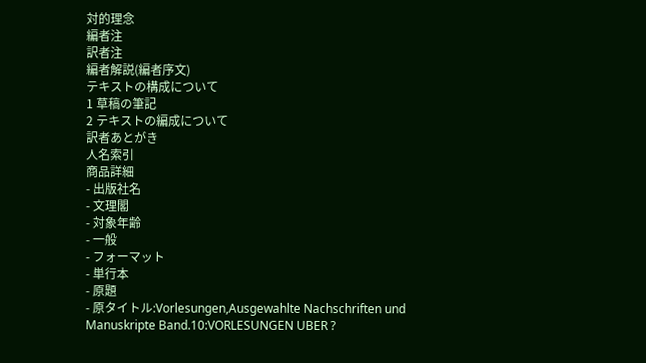対的理念
編者注
訳者注
編者解説(編者序文)
テキストの構成について
1 草稿の筆記
2 テキストの編成について
訳者あとがき
人名索引
商品詳細
- 出版社名
- 文理閣
- 対象年齢
- 一般
- フォーマット
- 単行本
- 原題
- 原タイトル:Vorlesungen,Ausgewahlte Nachschriften und Manuskripte Band.10:VORLESUNGEN UBER ?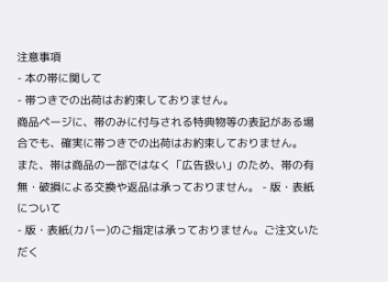注意事項
- 本の帯に関して
- 帯つきでの出荷はお約束しておりません。
商品ページに、帯のみに付与される特典物等の表記がある場合でも、確実に帯つきでの出荷はお約束しておりません。
また、帯は商品の一部ではなく「広告扱い」のため、帯の有無・破損による交換や返品は承っておりません。 - 版・表紙について
- 版・表紙(カバー)のご指定は承っておりません。ご注文いただく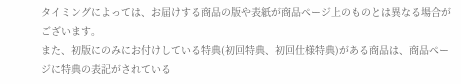タイミングによっては、お届けする商品の版や表紙が商品ページ上のものとは異なる場合がございます。
また、初版にのみにお付けしている特典(初回特典、初回仕様特典)がある商品は、商品ページに特典の表記がされている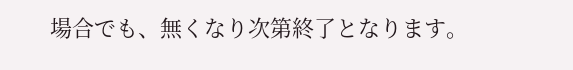場合でも、無くなり次第終了となります。